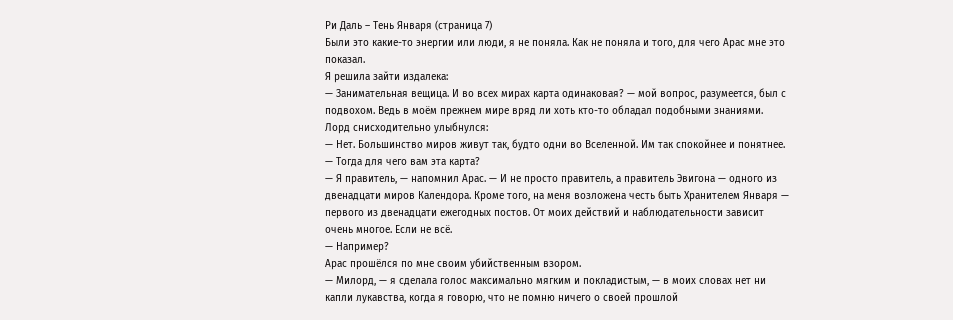Ри Даль – Тень Января (страница 7)
Были это какие-то энергии или люди, я не поняла. Как не поняла и того, для чего Арас мне это показал.
Я решила зайти издалека:
— Занимательная вещица. И во всех мирах карта одинаковая? — мой вопрос, разумеется, был с подвохом. Ведь в моём прежнем мире вряд ли хоть кто-то обладал подобными знаниями.
Лорд снисходительно улыбнулся:
— Нет. Большинство миров живут так, будто одни во Вселенной. Им так спокойнее и понятнее.
— Тогда для чего вам эта карта?
— Я правитель, — напомнил Арас. — И не просто правитель, а правитель Эвигона — одного из двенадцати миров Календора. Кроме того, на меня возложена честь быть Хранителем Января — первого из двенадцати ежегодных постов. От моих действий и наблюдательности зависит очень многое. Если не всё.
— Например?
Арас прошёлся по мне своим убийственным взором.
— Милорд, — я сделала голос максимально мягким и покладистым, — в моих словах нет ни капли лукавства, когда я говорю, что не помню ничего о своей прошлой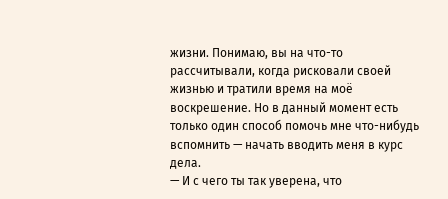жизни. Понимаю, вы на что-то рассчитывали, когда рисковали своей жизнью и тратили время на моё воскрешение. Но в данный момент есть только один способ помочь мне что-нибудь вспомнить — начать вводить меня в курс дела.
— И с чего ты так уверена, что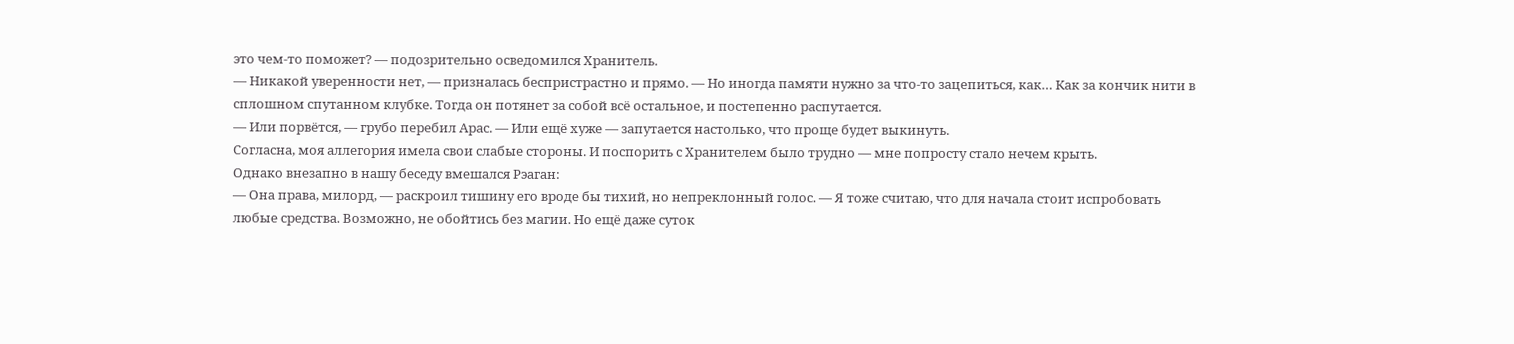это чем-то поможет? — подозрительно осведомился Хранитель.
— Никакой уверенности нет, — призналась беспристрастно и прямо. — Но иногда памяти нужно за что-то зацепиться, как… Как за кончик нити в сплошном спутанном клубке. Тогда он потянет за собой всё остальное, и постепенно распутается.
— Или порвётся, — грубо перебил Арас. — Или ещё хуже — запутается настолько, что проще будет выкинуть.
Согласна, моя аллегория имела свои слабые стороны. И поспорить с Хранителем было трудно — мне попросту стало нечем крыть.
Однако внезапно в нашу беседу вмешался Рэаган:
— Она права, милорд, — раскроил тишину его вроде бы тихий, но непреклонный голос. — Я тоже считаю, что для начала стоит испробовать любые средства. Возможно, не обойтись без магии. Но ещё даже суток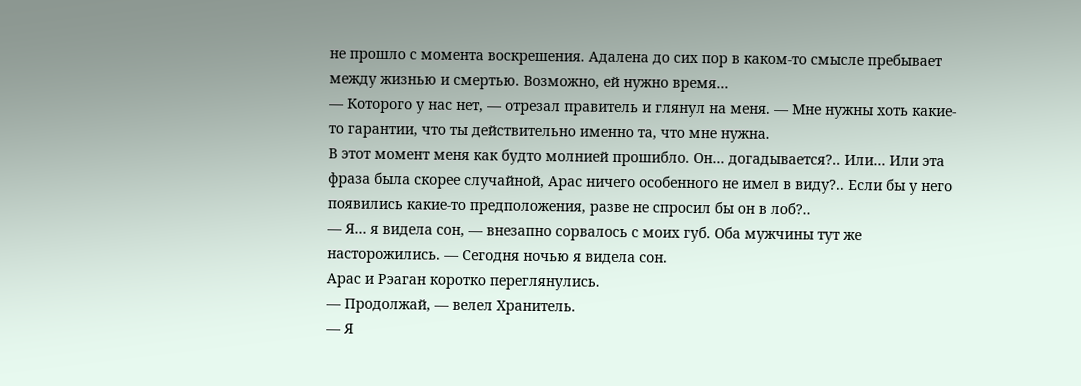не прошло с момента воскрешения. Адалена до сих пор в каком-то смысле пребывает между жизнью и смертью. Возможно, ей нужно время…
— Которого у нас нет, — отрезал правитель и глянул на меня. — Мне нужны хоть какие-то гарантии, что ты действительно именно та, что мне нужна.
В этот момент меня как будто молнией прошибло. Он… догадывается?.. Или… Или эта фраза была скорее случайной, Арас ничего особенного не имел в виду?.. Если бы у него появились какие-то предположения, разве не спросил бы он в лоб?..
— Я… я видела сон, — внезапно сорвалось с моих губ. Оба мужчины тут же насторожились. — Сегодня ночью я видела сон.
Арас и Рэаган коротко переглянулись.
— Продолжай, — велел Хранитель.
— Я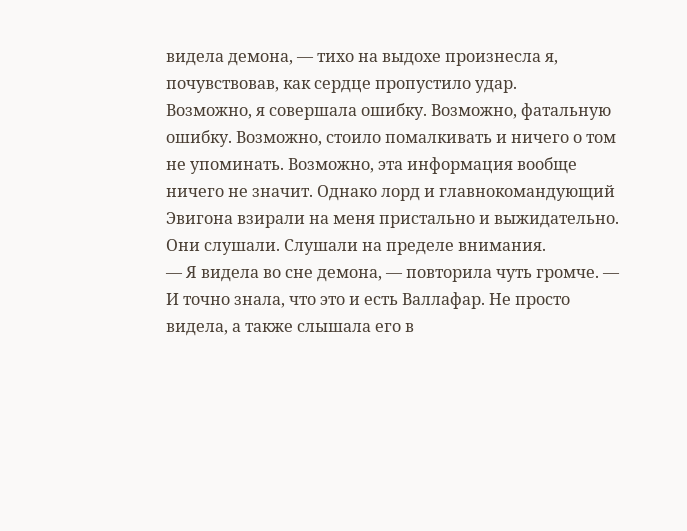видела демона, — тихо на выдохе произнесла я, почувствовав, как сердце пропустило удар.
Возможно, я совершала ошибку. Возможно, фатальную ошибку. Возможно, стоило помалкивать и ничего о том не упоминать. Возможно, эта информация вообще ничего не значит. Однако лорд и главнокомандующий Эвигона взирали на меня пристально и выжидательно. Они слушали. Слушали на пределе внимания.
— Я видела во сне демона, — повторила чуть громче. — И точно знала, что это и есть Валлафар. Не просто видела, а также слышала его в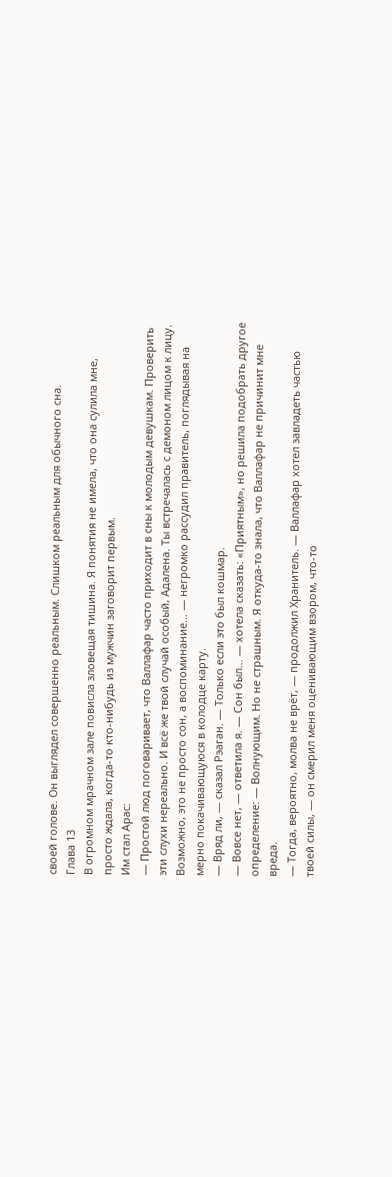своей голове. Он выглядел совершенно реальным. Слишком реальным для обычного сна.
Глава 13
В огромном мрачном зале повисла зловещая тишина. Я понятия не имела, что она сулила мне, просто ждала, когда-то кто-нибудь из мужчин заговорит первым.
Им стал Арас:
— Простой люд поговаривает, что Валлафар часто приходит в сны к молодым девушкам. Проверить эти слухи нереально. И всё же твой случай особый, Адалена. Ты встречалась с демоном лицом к лицу. Возможно, это не просто сон, а воспоминание… — негромко рассудил правитель, поглядывая на мерно покачивающуюся в колодце карту.
— Вряд ли, — сказал Рэаган. — Только если это был кошмар.
— Вовсе нет, — ответила я. — Сон был… — хотела сказать: «Приятным», но решила подобрать другое определение: — Волнующим. Но не страшным. Я откуда-то знала, что Валлафар не причинит мне вреда.
— Тогда, вероятно, молва не врёт, — продолжил Хранитель. — Валлафар хотел завладеть частью твоей силы, — он смерил меня оценивающим взором, что-то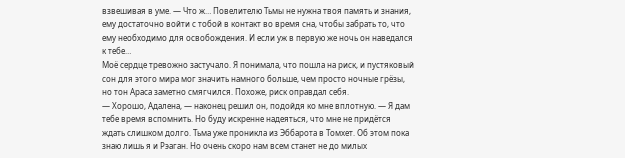взвешивая в уме. — Что ж… Повелителю Тьмы не нужна твоя память и знания, ему достаточно войти с тобой в контакт во время сна, чтобы забрать то, что ему необходимо для освобождения. И если уж в первую же ночь он наведался к тебе…
Моё сердце тревожно застучало. Я понимала, что пошла на риск, и пустяковый сон для этого мира мог значить намного больше, чем просто ночные грёзы, но тон Араса заметно смягчился. Похоже, риск оправдал себя.
— Хорошо, Адалена, — наконец решил он, подойдя ко мне вплотную. — Я дам тебе время вспомнить. Но буду искренне надеяться, что мне не придётся ждать слишком долго. Тьма уже проникла из Эббарота в Томхет. Об этом пока знаю лишь я и Рэаган. Но очень скоро нам всем станет не до милых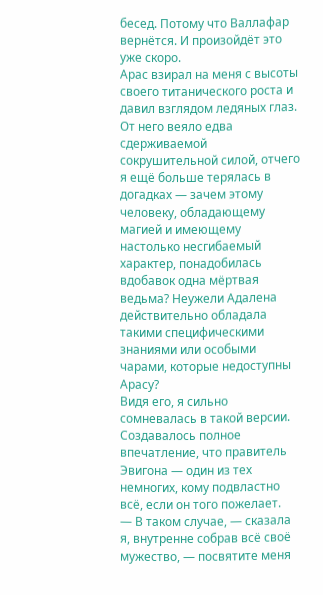бесед. Потому что Валлафар вернётся. И произойдёт это уже скоро.
Арас взирал на меня с высоты своего титанического роста и давил взглядом ледяных глаз. От него веяло едва сдерживаемой сокрушительной силой, отчего я ещё больше терялась в догадках — зачем этому человеку, обладающему магией и имеющему настолько несгибаемый характер, понадобилась вдобавок одна мёртвая ведьма? Неужели Адалена действительно обладала такими специфическими знаниями или особыми чарами, которые недоступны Арасу?
Видя его, я сильно сомневалась в такой версии. Создавалось полное впечатление, что правитель Эвигона — один из тех немногих, кому подвластно всё, если он того пожелает.
— В таком случае, — сказала я, внутренне собрав всё своё мужество, — посвятите меня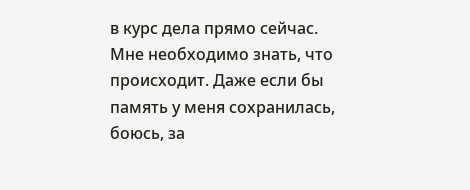в курс дела прямо сейчас. Мне необходимо знать, что происходит. Даже если бы память у меня сохранилась, боюсь, за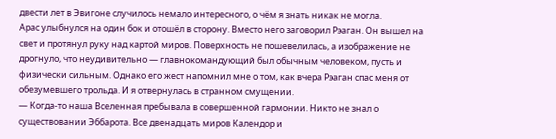двести лет в Эвигоне случилось немало интересного, о чём я знать никак не могла.
Арас улыбнулся на один бок и отошёл в сторону. Вместо него заговорил Рэаган. Он вышел на свет и протянул руку над картой миров. Поверхность не пошевелилась, а изображение не дрогнуло, что неудивительно — главнокомандующий был обычным человеком, пусть и физически сильным. Однако его жест напомнил мне о том, как вчера Рэаган спас меня от обезумевшего трольда. И я отвернулась в странном смущении.
— Когда-то наша Вселенная пребывала в совершенной гармонии. Никто не знал о существовании Эббарота. Все двенадцать миров Календор и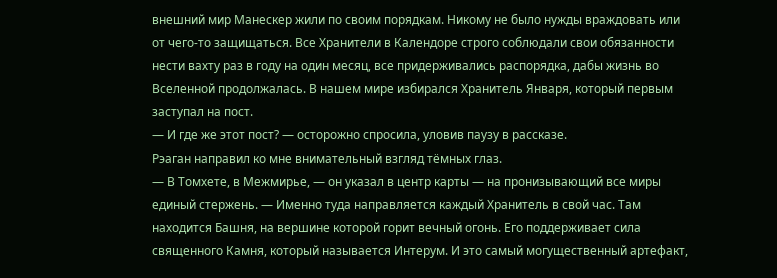внешний мир Манескер жили по своим порядкам. Никому не было нужды враждовать или от чего-то защищаться. Все Хранители в Календоре строго соблюдали свои обязанности нести вахту раз в году на один месяц, все придерживались распорядка, дабы жизнь во Вселенной продолжалась. В нашем мире избирался Хранитель Января, который первым заступал на пост.
— И где же этот пост? — осторожно спросила, уловив паузу в рассказе.
Рэаган направил ко мне внимательный взгляд тёмных глаз.
— В Томхете, в Межмирье, — он указал в центр карты — на пронизывающий все миры единый стержень. — Именно туда направляется каждый Хранитель в свой час. Там находится Башня, на вершине которой горит вечный огонь. Его поддерживает сила священного Камня, который называется Интерум. И это самый могущественный артефакт,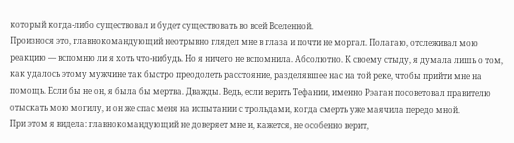который когда-либо существовал и будет существовать во всей Вселенной.
Произнося это, главнокомандующий неотрывно глядел мне в глаза и почти не моргал. Полагаю, отслеживал мою реакцию — вспомню ли я хоть что-нибудь. Но я ничего не вспомнила. Абсолютно. К своему стыду, я думала лишь о том, как удалось этому мужчине так быстро преодолеть расстояние, разделявшее нас на той реке, чтобы прийти мне на помощь. Если бы не он, я была бы мертва. Дважды. Ведь, если верить Тефании, именно Рэаган посоветовал правителю отыскать мою могилу, и он же спас меня на испытании с трольдами, когда смерть уже маячила передо мной.
При этом я видела: главнокомандующий не доверяет мне и, кажется, не особенно верит,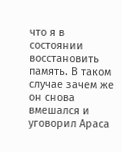что я в состоянии восстановить память. В таком случае зачем же он снова вмешался и уговорил Араса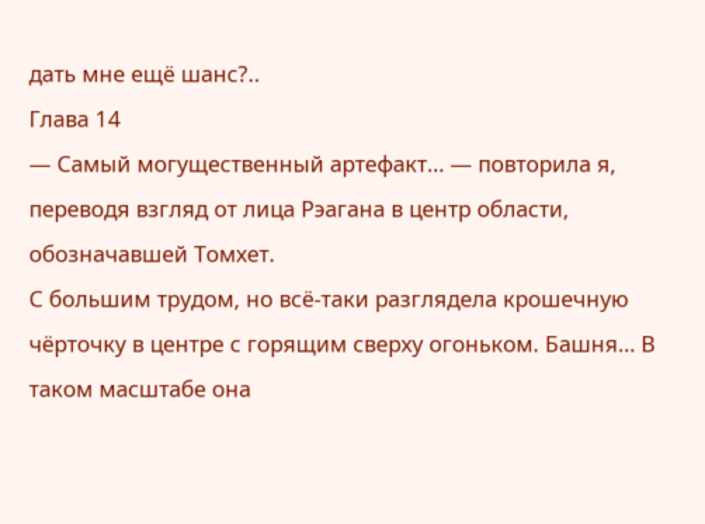дать мне ещё шанс?..
Глава 14
— Самый могущественный артефакт… — повторила я, переводя взгляд от лица Рэагана в центр области, обозначавшей Томхет.
С большим трудом, но всё-таки разглядела крошечную чёрточку в центре с горящим сверху огоньком. Башня… В таком масштабе она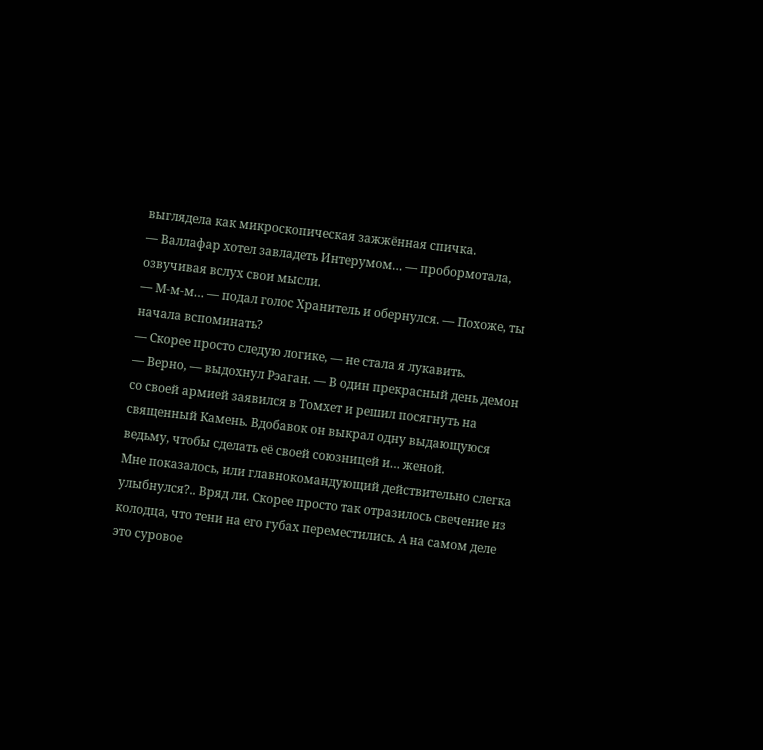выглядела как микроскопическая зажжённая спичка.
— Валлафар хотел завладеть Интерумом… — пробормотала, озвучивая вслух свои мысли.
— М-м-м… — подал голос Хранитель и обернулся. — Похоже, ты начала вспоминать?
— Скорее просто следую логике, — не стала я лукавить.
— Верно, — выдохнул Рэаган. — В один прекрасный день демон со своей армией заявился в Томхет и решил посягнуть на священный Камень. Вдобавок он выкрал одну выдающуюся ведьму, чтобы сделать её своей союзницей и… женой.
Мне показалось, или главнокомандующий действительно слегка улыбнулся?.. Вряд ли. Скорее просто так отразилось свечение из колодца, что тени на его губах переместились. А на самом деле это суровое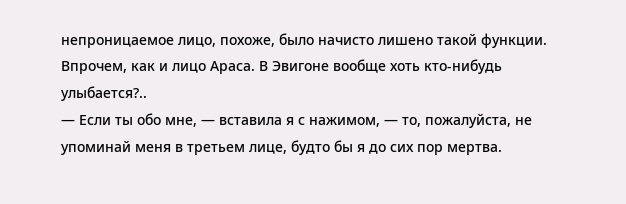непроницаемое лицо, похоже, было начисто лишено такой функции. Впрочем, как и лицо Араса. В Эвигоне вообще хоть кто-нибудь улыбается?..
— Если ты обо мне, — вставила я с нажимом, — то, пожалуйста, не упоминай меня в третьем лице, будто бы я до сих пор мертва.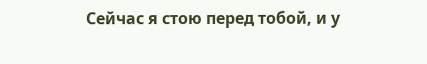Сейчас я стою перед тобой, и у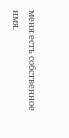меня есть собственное имя.